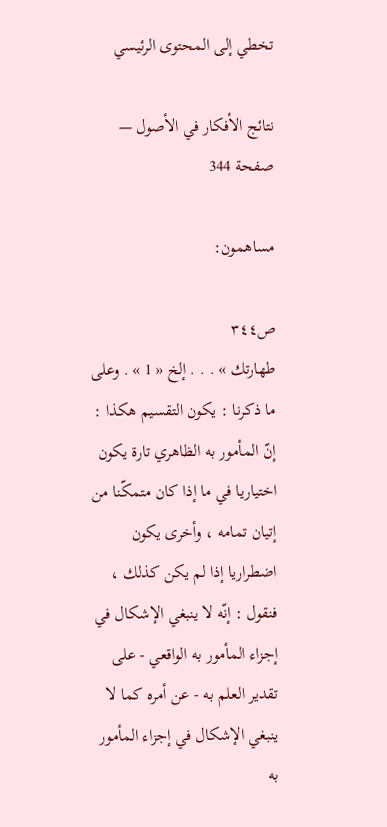تخطي إلى المحتوى الرئيسي

نتائج الأفكار في الأصول — صفحة 344

مساهمون:

ص٣٤٤
طهارتك » . . . إلخ « 1 » . وعلى ما ذكرنا : يكون التقسيم هكذا : إنّ المأمور به الظاهري تارة يكون اختياريا في ما إذا كان متمكّنا من إتيان تمامه ، وأخرى يكون اضطراريا إذا لم يكن كذلك ، فنقول : إنّه لا ينبغي الإشكال في إجزاء المأمور به الواقعي - على تقدير العلم به - عن أمره كما لا ينبغي الإشكال في إجزاء المأمور به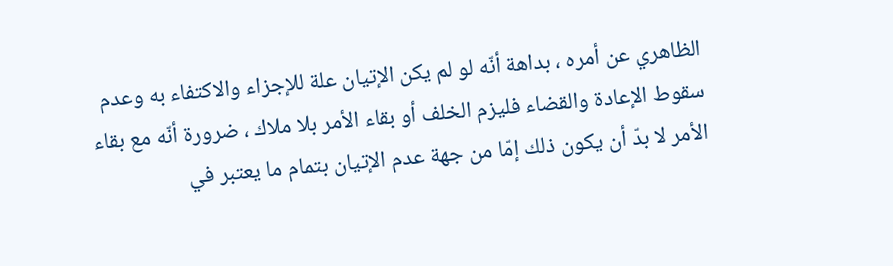الظاهري عن أمره ، بداهة أنّه لو لم يكن الإتيان علة للإجزاء والاكتفاء به وعدم سقوط الإعادة والقضاء فليزم الخلف أو بقاء الأمر بلا ملاك ، ضرورة أنّه مع بقاء الأمر لا بدّ أن يكون ذلك إمّا من جهة عدم الإتيان بتمام ما يعتبر في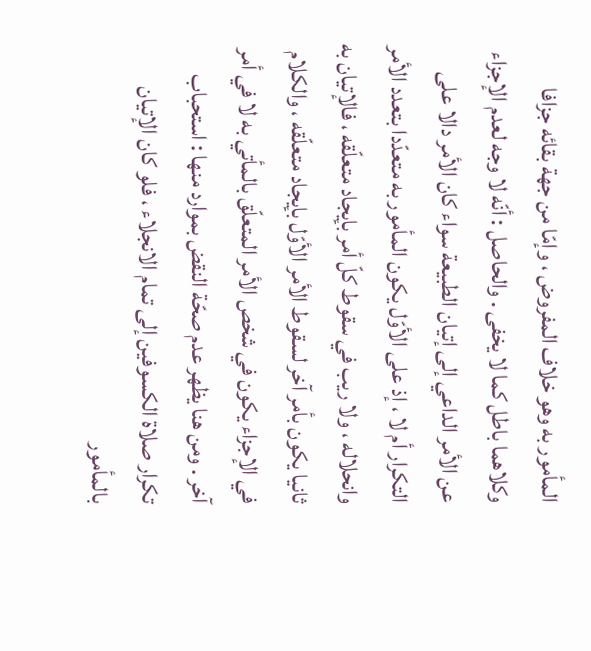المأمور به وهو خلاف المفروض ، وإمّا من جهة بقائه جزافا وكلاهما باطل كما لا يخفى . والحاصل : أنّه لا وجه لعدم الإجزاء عن الأمر الداعي إلى إتيان الطبيعة سواء كان الأمر دالا على التكرار أم لا ، إذ على الأوّل يكون المأمور به متعدّدا بتعدد الأمر وانحلاله ، ولا ريب في سقوط كلّ أمر بإيجاد متعلّقه ، فالإتيان به ثانيا يكون بأمر آخر لسقوط الأمر الأوّل بإيجاد متعلّقه ، والكلام في الإجزاء يكون في شخص الأمر المتعلّق بالمأتي به لا في أمر آخر . ومن هنا يظهر عدم صحّة النقض بموارد منها : استحباب تكرار صلاة الكسوفين إلى تمام الانجلاء ، فلو كان الإتيان بالمأمور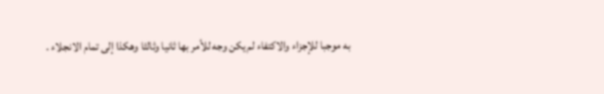به موجبا للإجزاء والاكتفاء لم يكن وجه للأمر بها ثانيا وثالثا وهكذا إلى تمام الانجلاء .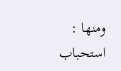ومنها : استحباب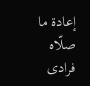إعادة ما صلّاه فرادى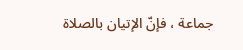جماعة ، فإنّ الإتيان بالصلاة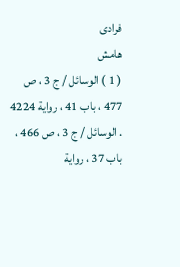فرادى
هامش
( 1 ) الوسائل / ج 3 ، ص 477 ، باب 41 ، رواية 4224 . الوسائل / ج 3 ، ص 466 ، باب 37 ، رواية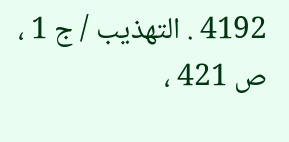4192 . التهذيب / ج 1 ، ص 421 ،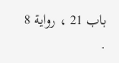باب 21 ، رواية 8 .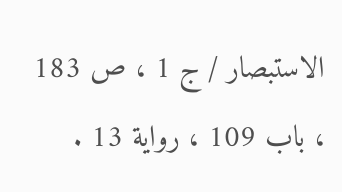الاستبصار / ج 1 ، ص 183 ، باب 109 ، رواية 13 .